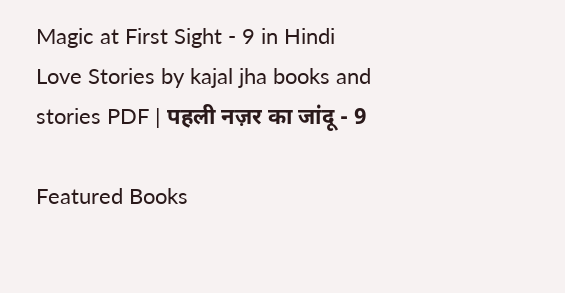Magic at First Sight - 9 in Hindi Love Stories by kajal jha books and stories PDF | पहली नज़र का जांदू - 9

Featured Books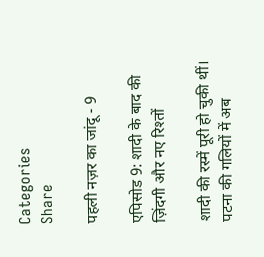Categories
Share

पहली नज़र का जांदू - 9

एपिसोड 9: शादी के बाद की ज़िंदगी और नए रिश्तों

शादी की रस्में पूरी हो चुकी थीं। पटना की गलियों में अब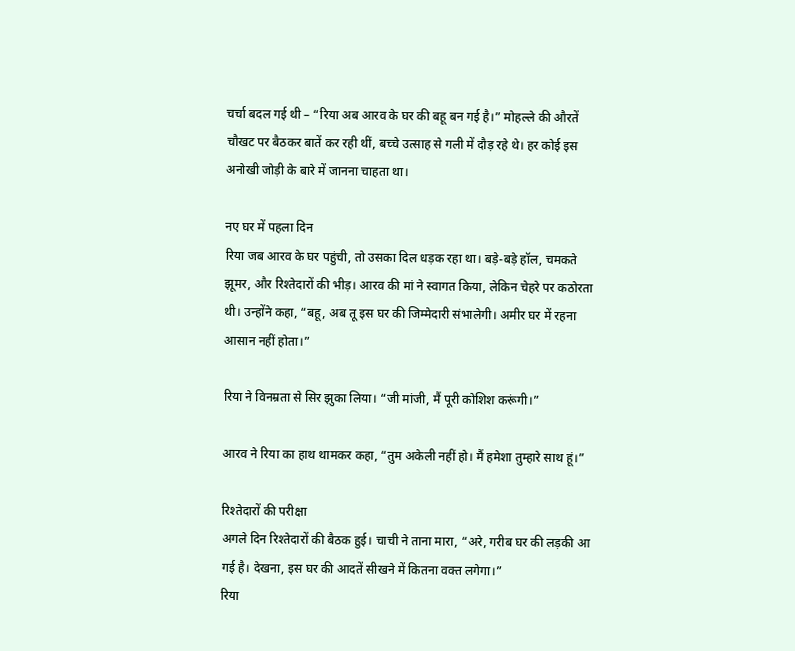चर्चा बदल गई थी – “रिया अब आरव के घर की बहू बन गई है।” मोहल्ले की औरतें चौखट पर बैठकर बातें कर रही थीं, बच्चे उत्साह से गली में दौड़ रहे थे। हर कोई इस अनोखी जोड़ी के बारे में जानना चाहता था।

नए घर में पहला दिन
रिया जब आरव के घर पहुंची, तो उसका दिल धड़क रहा था। बड़े-बड़े हॉल, चमकते झूमर, और रिश्तेदारों की भीड़। आरव की मां ने स्वागत किया, लेकिन चेहरे पर कठोरता थी। उन्होंने कहा, “बहू, अब तू इस घर की जिम्मेदारी संभालेगी। अमीर घर में रहना आसान नहीं होता।”

रिया ने विनम्रता से सिर झुका लिया। “जी मांजी, मैं पूरी कोशिश करूंगी।”

आरव ने रिया का हाथ थामकर कहा, “तुम अकेली नहीं हो। मैं हमेशा तुम्हारे साथ हूं।”

रिश्तेदारों की परीक्षा
अगले दिन रिश्तेदारों की बैठक हुई। चाची ने ताना मारा, “अरे, गरीब घर की लड़की आ गई है। देखना, इस घर की आदतें सीखने में कितना वक्त लगेगा।”
रिया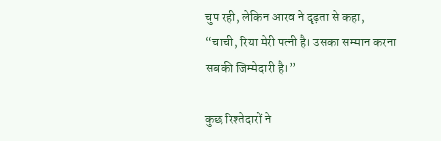चुप रही, लेकिन आरव ने दृढ़ता से कहा, “चाची, रिया मेरी पत्नी है। उसका सम्मान करना सबकी जिम्मेदारी है।”

कुछ रिश्तेदारों ने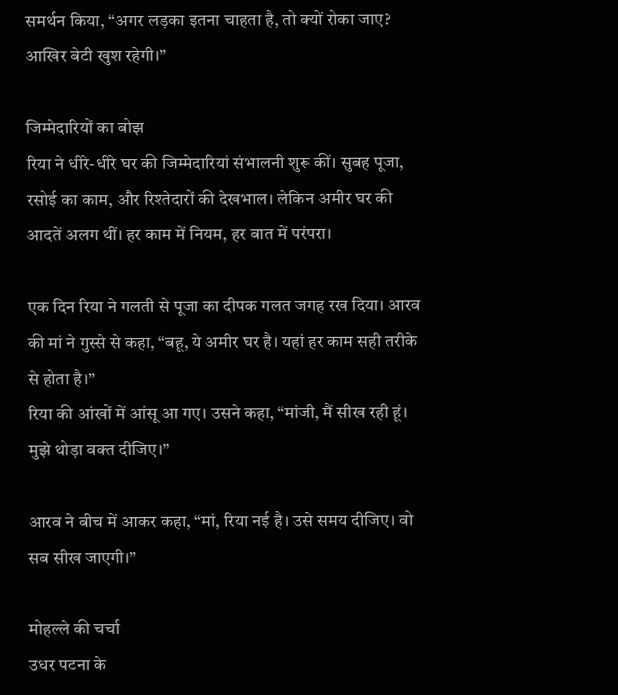समर्थन किया, “अगर लड़का इतना चाहता है, तो क्यों रोका जाए? आखिर बेटी खुश रहेगी।”

जिम्मेदारियों का बोझ
रिया ने धीरे-धीरे घर की जिम्मेदारियां संभालनी शुरू कीं। सुबह पूजा, रसोई का काम, और रिश्तेदारों की देखभाल। लेकिन अमीर घर की आदतें अलग थीं। हर काम में नियम, हर बात में परंपरा।

एक दिन रिया ने गलती से पूजा का दीपक गलत जगह रख दिया। आरव की मां ने गुस्से से कहा, “बहू, ये अमीर घर है। यहां हर काम सही तरीके से होता है।”
रिया की आंखों में आंसू आ गए। उसने कहा, “मांजी, मैं सीख रही हूं। मुझे थोड़ा वक्त दीजिए।”

आरव ने बीच में आकर कहा, “मां, रिया नई है। उसे समय दीजिए। वो सब सीख जाएगी।”

मोहल्ले की चर्चा
उधर पटना के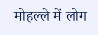मोहल्ले में लोग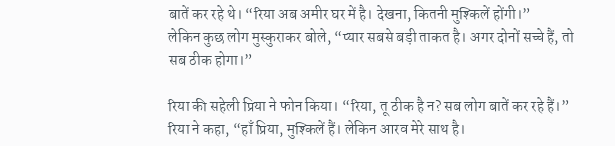बातें कर रहे थे। “रिया अब अमीर घर में है। देखना, कितनी मुश्किलें होंगी।”
लेकिन कुछ लोग मुस्कुराकर बोले, “प्यार सबसे बड़ी ताकत है। अगर दोनों सच्चे हैं, तो सब ठीक होगा।”

रिया की सहेली प्रिया ने फोन किया। “रिया, तू ठीक है न? सब लोग बातें कर रहे हैं।”
रिया ने कहा, “हाँ प्रिया, मुश्किलें हैं। लेकिन आरव मेरे साथ है।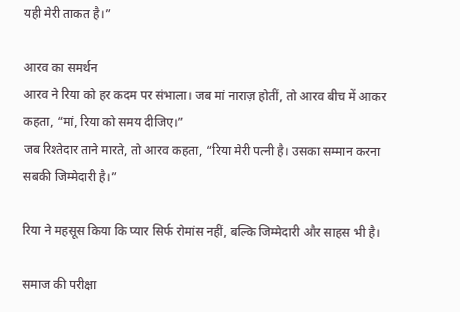यही मेरी ताकत है।”

आरव का समर्थन
आरव ने रिया को हर कदम पर संभाला। जब मां नाराज़ होतीं, तो आरव बीच में आकर कहता, “मां, रिया को समय दीजिए।”
जब रिश्तेदार ताने मारते, तो आरव कहता, “रिया मेरी पत्नी है। उसका सम्मान करना सबकी जिम्मेदारी है।”

रिया ने महसूस किया कि प्यार सिर्फ रोमांस नहीं, बल्कि जिम्मेदारी और साहस भी है।

समाज की परीक्षा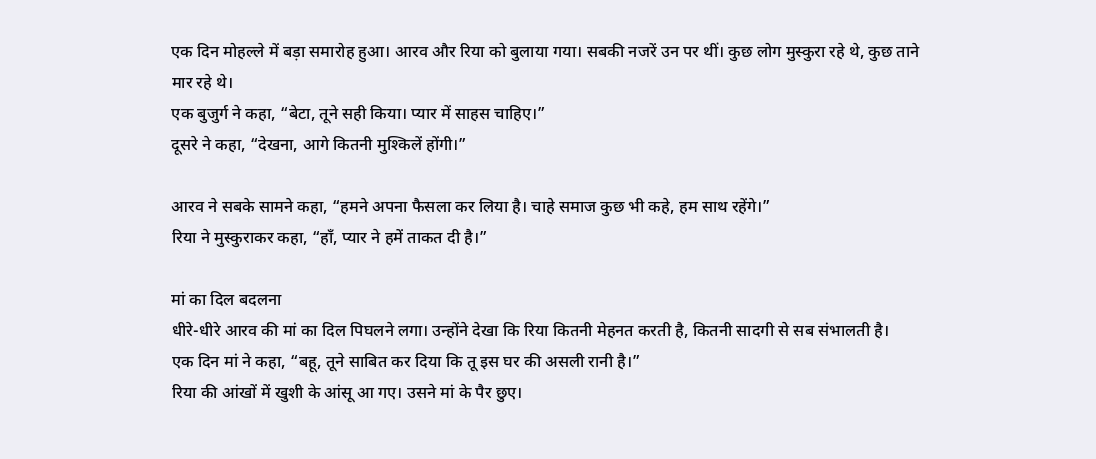एक दिन मोहल्ले में बड़ा समारोह हुआ। आरव और रिया को बुलाया गया। सबकी नजरें उन पर थीं। कुछ लोग मुस्कुरा रहे थे, कुछ ताने मार रहे थे।
एक बुजुर्ग ने कहा, “बेटा, तूने सही किया। प्यार में साहस चाहिए।”
दूसरे ने कहा, “देखना, आगे कितनी मुश्किलें होंगी।”

आरव ने सबके सामने कहा, “हमने अपना फैसला कर लिया है। चाहे समाज कुछ भी कहे, हम साथ रहेंगे।”
रिया ने मुस्कुराकर कहा, “हाँ, प्यार ने हमें ताकत दी है।”

मां का दिल बदलना
धीरे-धीरे आरव की मां का दिल पिघलने लगा। उन्होंने देखा कि रिया कितनी मेहनत करती है, कितनी सादगी से सब संभालती है।
एक दिन मां ने कहा, “बहू, तूने साबित कर दिया कि तू इस घर की असली रानी है।”
रिया की आंखों में खुशी के आंसू आ गए। उसने मां के पैर छुए।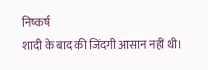निष्कर्ष
शादी के बाद की जिंदगी आसान नहीं थी।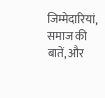जिम्मेदारियां, समाज की बातें, और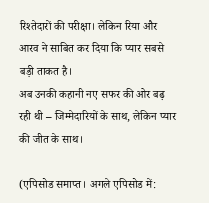रिश्तेदारों की परीक्षा। लेकिन रिया और आरव ने साबित कर दिया कि प्यार सबसे बड़ी ताकत है।
अब उनकी कहानी नए सफर की ओर बढ़ रही थी – जिम्मेदारियों के साथ, लेकिन प्यार की जीत के साथ।

(एपिसोड समाप्त। अगले एपिसोड में: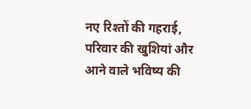नए रिश्तों की गहराई, परिवार की खुशियां और आने वाले भविष्य की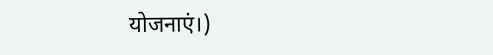योजनाएं।)